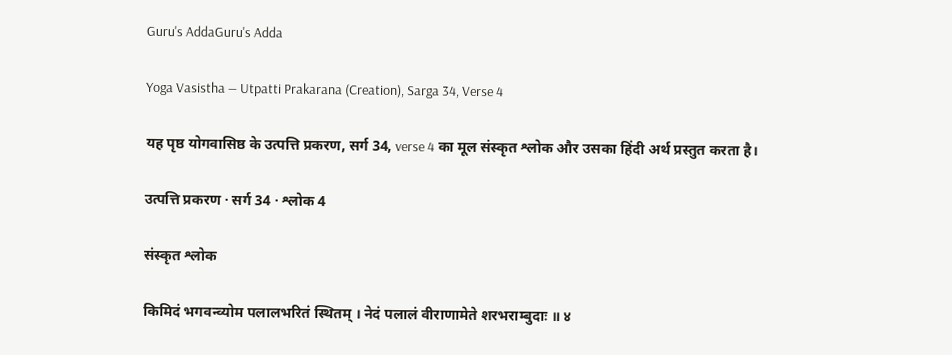Guru's AddaGuru's Adda

Yoga Vasistha — Utpatti Prakarana (Creation), Sarga 34, Verse 4

यह पृष्ठ योगवासिष्ठ के उत्पत्ति प्रकरण, सर्ग 34, verse 4 का मूल संस्कृत श्लोक और उसका हिंदी अर्थ प्रस्तुत करता है।

उत्पत्ति प्रकरण · सर्ग 34 · श्लोक 4

संस्कृत श्लोक

किमिदं भगवन्व्योम पलालभरितं स्थितम् । नेदं पलालं वीराणामेते शरभराम्बुदाः ॥ ४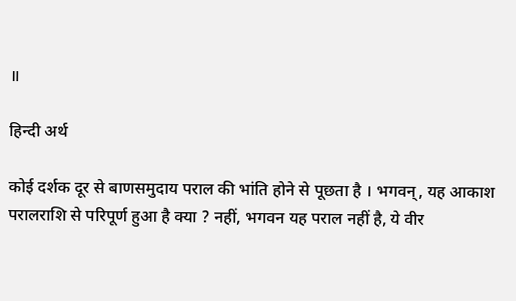॥

हिन्दी अर्थ

कोई दर्शक दूर से बाणसमुदाय पराल की भांति होने से पूछता है । भगवन्‌, यह आकाश परालराशि से परिपूर्ण हुआ है क्या ? नहीं, भगवन यह पराल नहीं है, ये वीर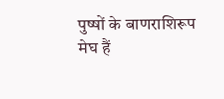पुष्षों के बाणराशिरूप मेघ हैं